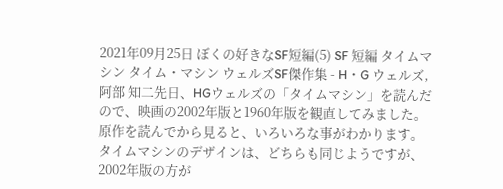2021年09月25日 ぼくの好きなSF短編(5) SF 短編 タイムマシン タイム・マシン ウェルズSF傑作集 - H・G ウェルズ, 阿部 知二先日、HGウェルズの「タイムマシン」を読んだので、映画の2002年版と1960年版を観直してみました。原作を読んでから見ると、いろいろな事がわかります。タイムマシンのデザインは、どちらも同じようですが、2002年版の方が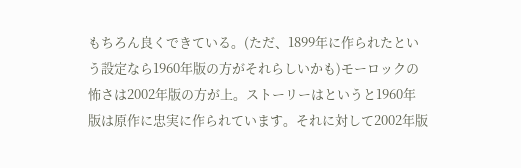もちろん良くできている。(ただ、1899年に作られたという設定なら1960年版の方がそれらしいかも)モーロックの怖さは2002年版の方が上。ストーリーはというと1960年版は原作に忠実に作られています。それに対して2002年版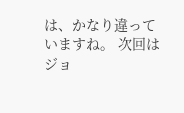は、かなり違っていますね。 次回はジョ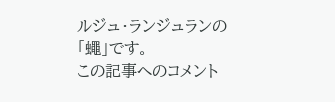ルジュ・ランジュランの「蠅」です。
この記事へのコメント